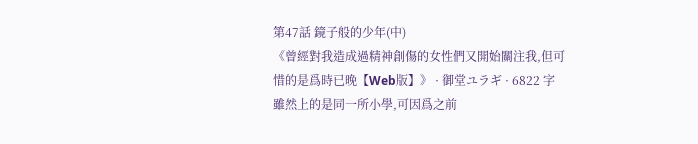第47話 鏡子般的少年(中)
《曾經對我造成過精神創傷的女性們又開始關注我,但可惜的是爲時已晚【Web版】》 · 御堂ユラギ · 6822 字
雖然上的是同一所小學,可因爲之前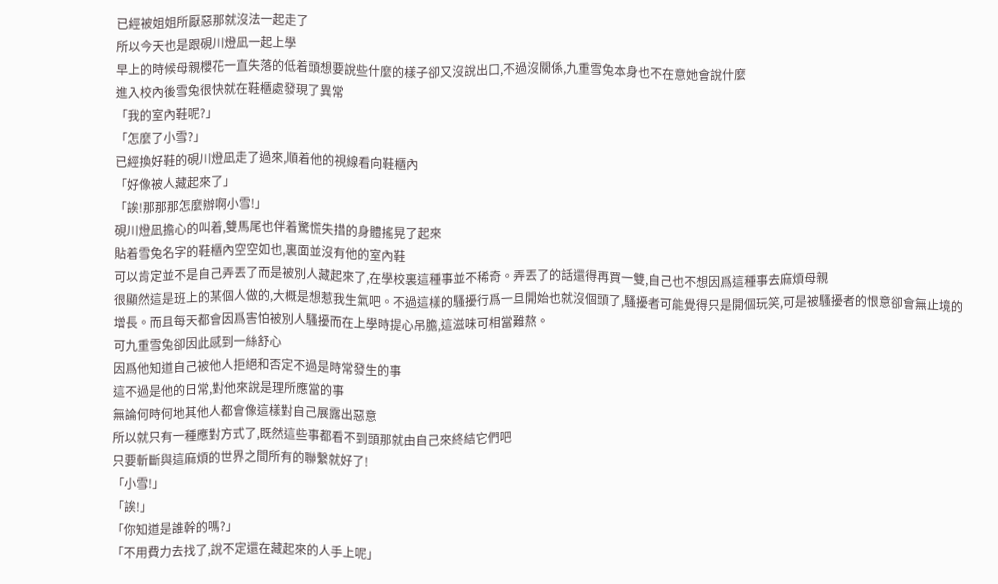已經被姐姐所厭惡那就沒法一起走了
所以今天也是跟硯川燈凪一起上學
早上的時候母親櫻花一直失落的低着頭想要說些什麼的樣子卻又沒說出口,不過沒關係,九重雪兔本身也不在意她會說什麼
進入校內後雪兔很快就在鞋櫃處發現了異常
「我的室內鞋呢?」
「怎麼了小雪?」
已經換好鞋的硯川燈凪走了過來,順着他的視線看向鞋櫃內
「好像被人藏起來了」
「誒!那那那怎麼辦啊小雪!」
硯川燈凪擔心的叫着,雙馬尾也伴着驚慌失措的身體搖晃了起來
貼着雪兔名字的鞋櫃內空空如也,裏面並沒有他的室內鞋
可以肯定並不是自己弄丟了而是被別人藏起來了,在學校裏這種事並不稀奇。弄丟了的話還得再買一雙,自己也不想因爲這種事去麻煩母親
很顯然這是班上的某個人做的,大概是想惹我生氣吧。不過這樣的騷擾行爲一旦開始也就沒個頭了,騷擾者可能覺得只是開個玩笑,可是被騷擾者的恨意卻會無止境的增長。而且每天都會因爲害怕被別人騷擾而在上學時提心吊膽,這滋味可相當難熬。
可九重雪兔卻因此感到一絲舒心
因爲他知道自己被他人拒絕和否定不過是時常發生的事
這不過是他的日常,對他來說是理所應當的事
無論何時何地其他人都會像這樣對自己展露出惡意
所以就只有一種應對方式了,既然這些事都看不到頭那就由自己來終結它們吧
只要斬斷與這麻煩的世界之間所有的聯繫就好了!
「小雪!」
「誒!」
「你知道是誰幹的嗎?」
「不用費力去找了,說不定還在藏起來的人手上呢」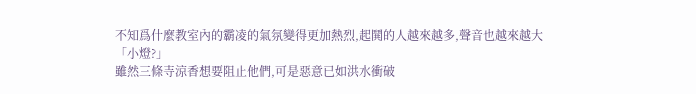不知爲什麼教室內的霸凌的氣氛變得更加熱烈,起鬨的人越來越多,聲音也越來越大
「小燈?」
雖然三條寺涼香想要阻止他們,可是惡意已如洪水衝破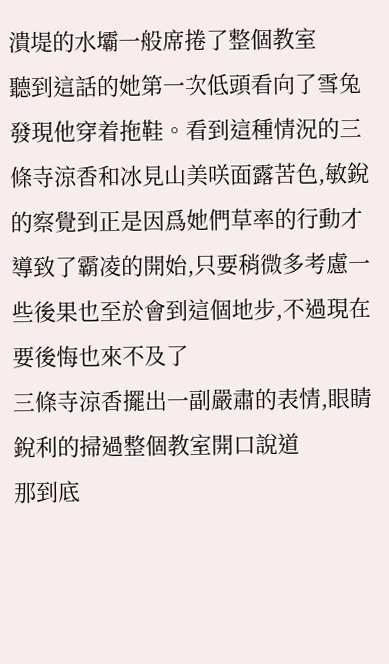潰堤的水壩一般席捲了整個教室
聽到這話的她第一次低頭看向了雪兔發現他穿着拖鞋。看到這種情況的三條寺涼香和冰見山美咲面露苦色,敏銳的察覺到正是因爲她們草率的行動才導致了霸凌的開始,只要稍微多考慮一些後果也至於會到這個地步,不過現在要後悔也來不及了
三條寺涼香擺出一副嚴肅的表情,眼睛銳利的掃過整個教室開口說道
那到底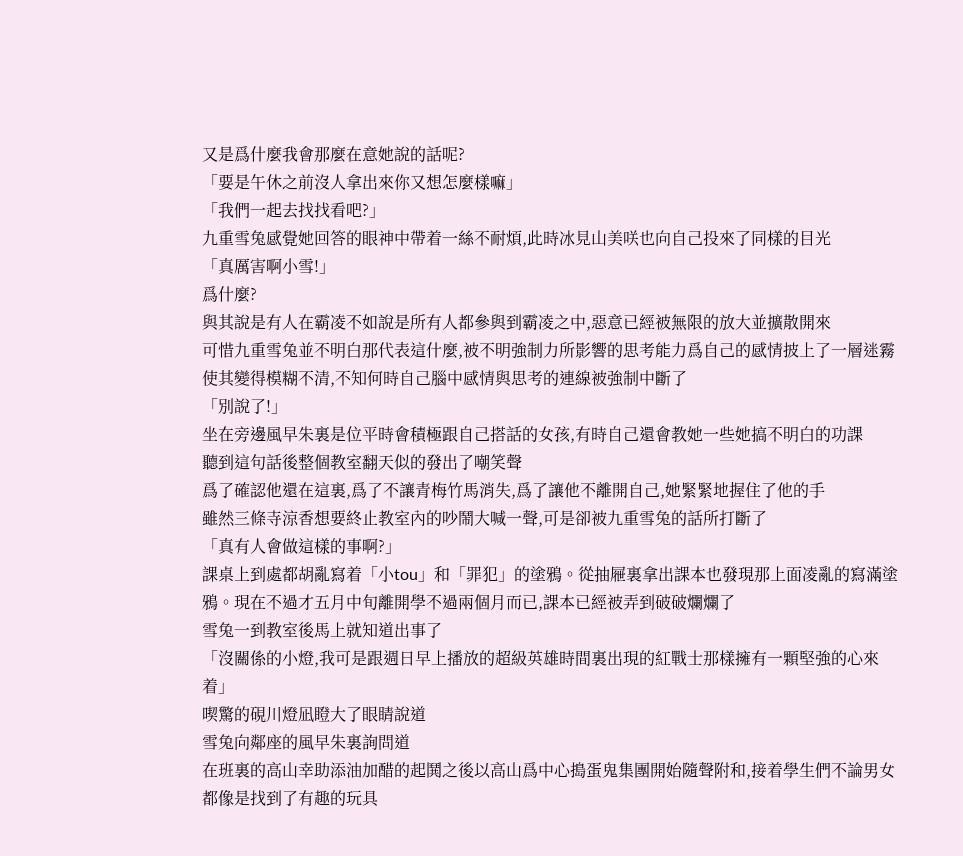又是爲什麼我會那麼在意她說的話呢?
「要是午休之前沒人拿出來你又想怎麼樣嘛」
「我們一起去找找看吧?」
九重雪兔感覺她回答的眼神中帶着一絲不耐煩,此時冰見山美咲也向自己投來了同樣的目光
「真厲害啊小雪!」
爲什麼?
與其說是有人在霸凌不如說是所有人都參與到霸凌之中,惡意已經被無限的放大並擴散開來
可惜九重雪兔並不明白那代表這什麼,被不明強制力所影響的思考能力爲自己的感情披上了一層迷霧使其變得模糊不清,不知何時自己腦中感情與思考的連線被強制中斷了
「別說了!」
坐在旁邊風早朱裏是位平時會積極跟自己搭話的女孩,有時自己還會教她一些她搞不明白的功課
聽到這句話後整個教室翻天似的發出了嘲笑聲
爲了確認他還在這裏,爲了不讓青梅竹馬消失,爲了讓他不離開自己,她緊緊地握住了他的手
雖然三條寺涼香想要終止教室內的吵鬧大喊一聲,可是卻被九重雪兔的話所打斷了
「真有人會做這樣的事啊?」
課桌上到處都胡亂寫着「小tou」和「罪犯」的塗鴉。從抽屜裏拿出課本也發現那上面凌亂的寫滿塗鴉。現在不過才五月中旬離開學不過兩個月而已,課本已經被弄到破破爛爛了
雪兔一到教室後馬上就知道出事了
「沒關係的小燈,我可是跟週日早上播放的超級英雄時間裏出現的紅戰士那樣擁有一顆堅強的心來着」
喫驚的硯川燈凪瞪大了眼睛說道
雪兔向鄰座的風早朱裏詢問道
在班裏的高山幸助添油加醋的起鬨之後以高山爲中心搗蛋鬼集團開始隨聲附和,接着學生們不論男女都像是找到了有趣的玩具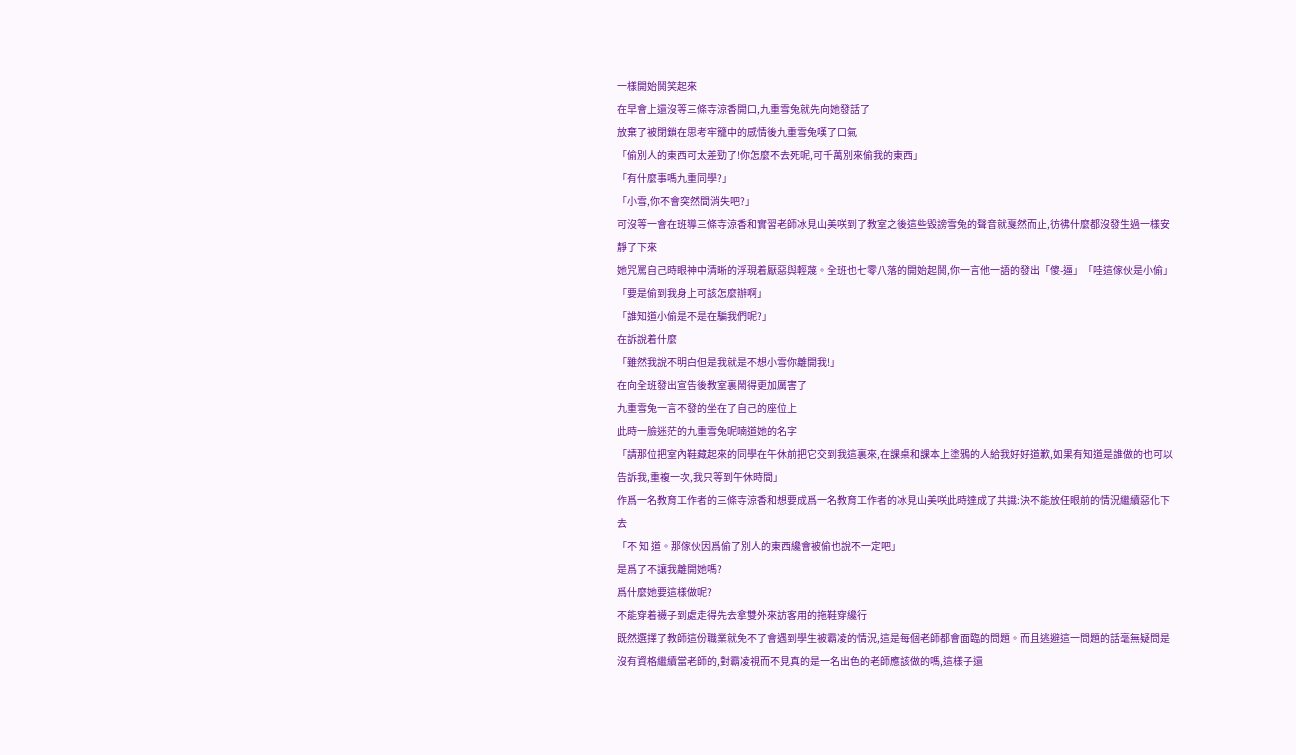一樣開始鬨笑起來
在早會上還沒等三條寺涼香開口,九重雪兔就先向她發話了
放棄了被閉鎖在思考牢籠中的感情後九重雪兔嘆了口氣
「偷別人的東西可太差勁了!你怎麼不去死呢,可千萬別來偷我的東西」
「有什麼事嗎九重同學?」
「小雪,你不會突然間消失吧?」
可沒等一會在班導三條寺涼香和實習老師冰見山美咲到了教室之後這些毀謗雪兔的聲音就戛然而止,彷彿什麼都沒發生過一樣安靜了下來
她咒罵自己時眼神中清晰的浮現着厭惡與輕蔑。全班也七零八落的開始起鬨,你一言他一語的發出「傻-逼」「哇這傢伙是小偷」「要是偷到我身上可該怎麼辦啊」
「誰知道小偷是不是在騙我們呢?」
在訴說着什麼
「雖然我說不明白但是我就是不想小雪你離開我!」
在向全班發出宣告後教室裏鬧得更加厲害了
九重雪兔一言不發的坐在了自己的座位上
此時一臉迷茫的九重雪兔呢喃道她的名字
「請那位把室內鞋藏起來的同學在午休前把它交到我這裏來,在課桌和課本上塗鴉的人給我好好道歉,如果有知道是誰做的也可以告訴我,重複一次,我只等到午休時間」
作爲一名教育工作者的三條寺涼香和想要成爲一名教育工作者的冰見山美咲此時達成了共識:決不能放任眼前的情況繼續惡化下去
「不 知 道。那傢伙因爲偷了別人的東西纔會被偷也說不一定吧」
是爲了不讓我離開她嗎?
爲什麼她要這樣做呢?
不能穿着襪子到處走得先去拿雙外來訪客用的拖鞋穿纔行
既然選擇了教師這份職業就免不了會遇到學生被霸凌的情況,這是每個老師都會面臨的問題。而且逃避這一問題的話毫無疑問是沒有資格繼續當老師的,對霸凌視而不見真的是一名出色的老師應該做的嗎,這樣子還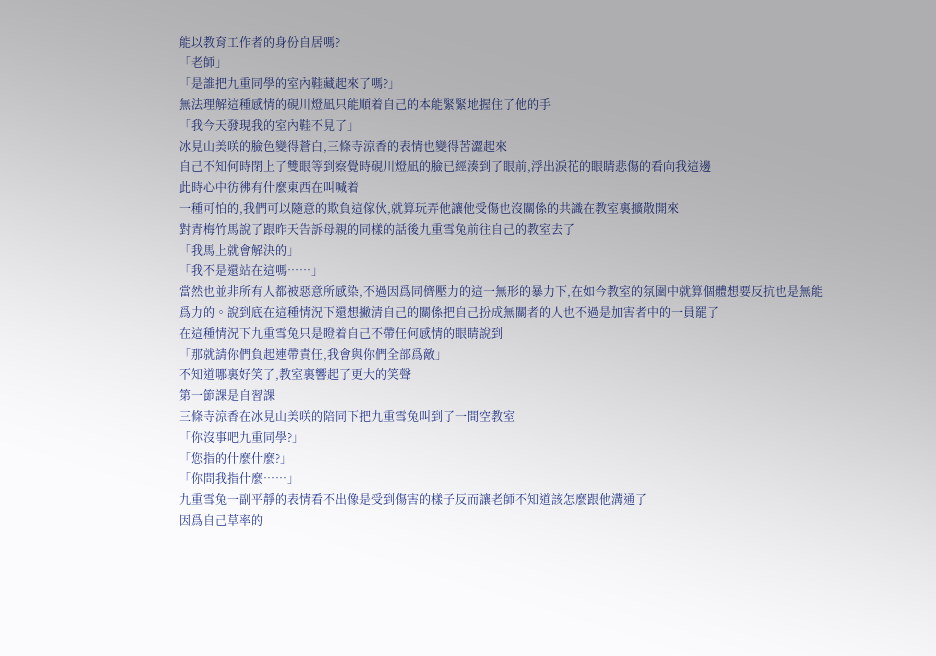能以教育工作者的身份自居嗎?
「老師」
「是誰把九重同學的室內鞋藏起來了嗎?」
無法理解這種感情的硯川燈凪只能順着自己的本能緊緊地握住了他的手
「我今天發現我的室內鞋不見了」
冰見山美咲的臉色變得蒼白,三條寺涼香的表情也變得苦澀起來
自己不知何時閉上了雙眼等到察覺時硯川燈凪的臉已經湊到了眼前,浮出淚花的眼睛悲傷的看向我這邊
此時心中彷彿有什麼東西在叫喊着
一種可怕的,我們可以隨意的欺負這傢伙,就算玩弄他讓他受傷也沒關係的共識在教室裏擴散開來
對青梅竹馬說了跟昨天告訴母親的同樣的話後九重雪兔前往自己的教室去了
「我馬上就會解決的」
「我不是還站在這嗎……」
當然也並非所有人都被惡意所感染,不過因爲同儕壓力的這一無形的暴力下,在如今教室的氛圍中就算個體想要反抗也是無能爲力的。說到底在這種情況下還想撇清自己的關係把自己扮成無關者的人也不過是加害者中的一員罷了
在這種情況下九重雪兔只是瞪着自己不帶任何感情的眼睛說到
「那就請你們負起連帶責任,我會與你們全部爲敵」
不知道哪裏好笑了,教室裏響起了更大的笑聲
第一節課是自習課
三條寺涼香在冰見山美咲的陪同下把九重雪兔叫到了一間空教室
「你沒事吧九重同學?」
「您指的什麼什麼?」
「你問我指什麼……」
九重雪兔一副平靜的表情看不出像是受到傷害的樣子反而讓老師不知道該怎麼跟他溝通了
因爲自己草率的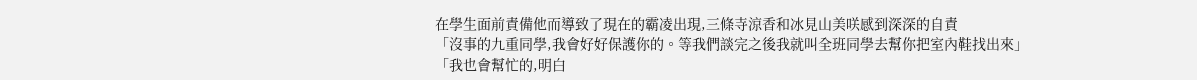在學生面前責備他而導致了現在的霸凌出現,三條寺涼香和冰見山美咲感到深深的自責
「沒事的九重同學,我會好好保護你的。等我們談完之後我就叫全班同學去幫你把室內鞋找出來」
「我也會幫忙的,明白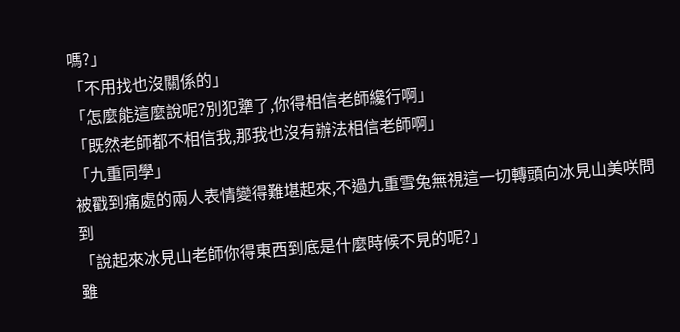嗎?」
「不用找也沒關係的」
「怎麼能這麼說呢?別犯犟了,你得相信老師纔行啊」
「既然老師都不相信我,那我也沒有辦法相信老師啊」
「九重同學」
被戳到痛處的兩人表情變得難堪起來,不過九重雪兔無視這一切轉頭向冰見山美咲問到
「說起來冰見山老師你得東西到底是什麼時候不見的呢?」
雖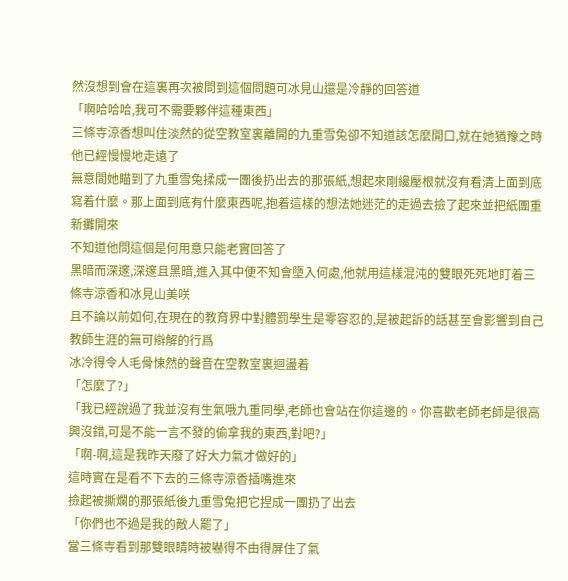然沒想到會在這裏再次被問到這個問題可冰見山還是冷靜的回答道
「啊哈哈哈,我可不需要夥伴這種東西」
三條寺涼香想叫住淡然的從空教室裏離開的九重雪兔卻不知道該怎麼開口,就在她猶豫之時他已經慢慢地走遠了
無意間她瞄到了九重雪兔揉成一團後扔出去的那張紙,想起來剛纔壓根就沒有看清上面到底寫着什麼。那上面到底有什麼東西呢,抱着這樣的想法她迷茫的走過去撿了起來並把紙團重新攤開來
不知道他問這個是何用意只能老實回答了
黑暗而深邃,深邃且黑暗,進入其中便不知會墮入何處,他就用這樣混沌的雙眼死死地盯着三條寺涼香和冰見山美咲
且不論以前如何,在現在的教育界中對體罰學生是零容忍的,是被起訴的話甚至會影響到自己教師生涯的無可辯解的行爲
冰冷得令人毛骨悚然的聲音在空教室裏迴盪着
「怎麼了?」
「我已經說過了我並沒有生氣哦九重同學,老師也會站在你這邊的。你喜歡老師老師是很高興沒錯,可是不能一言不發的偷拿我的東西,對吧?」
「啊-啊,這是我昨天廢了好大力氣才做好的」
這時實在是看不下去的三條寺涼香插嘴進來
撿起被撕爛的那張紙後九重雪兔把它捏成一團扔了出去
「你們也不過是我的敵人罷了」
當三條寺看到那雙眼睛時被嚇得不由得屏住了氣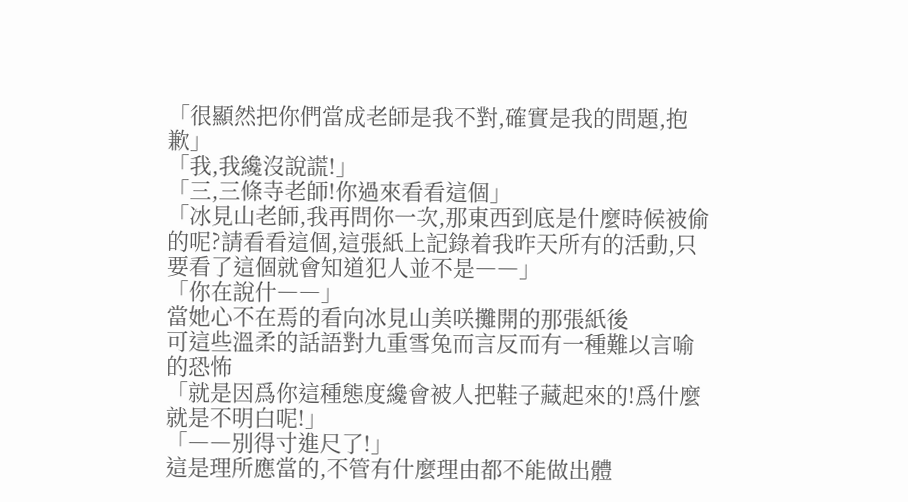「很顯然把你們當成老師是我不對,確實是我的問題,抱歉」
「我,我纔沒說謊!」
「三,三條寺老師!你過來看看這個」
「冰見山老師,我再問你一次,那東西到底是什麼時候被偷的呢?請看看這個,這張紙上記錄着我昨天所有的活動,只要看了這個就會知道犯人並不是――」
「你在說什――」
當她心不在焉的看向冰見山美咲攤開的那張紙後
可這些溫柔的話語對九重雪兔而言反而有一種難以言喻的恐怖
「就是因爲你這種態度纔會被人把鞋子藏起來的!爲什麼就是不明白呢!」
「――別得寸進尺了!」
這是理所應當的,不管有什麼理由都不能做出體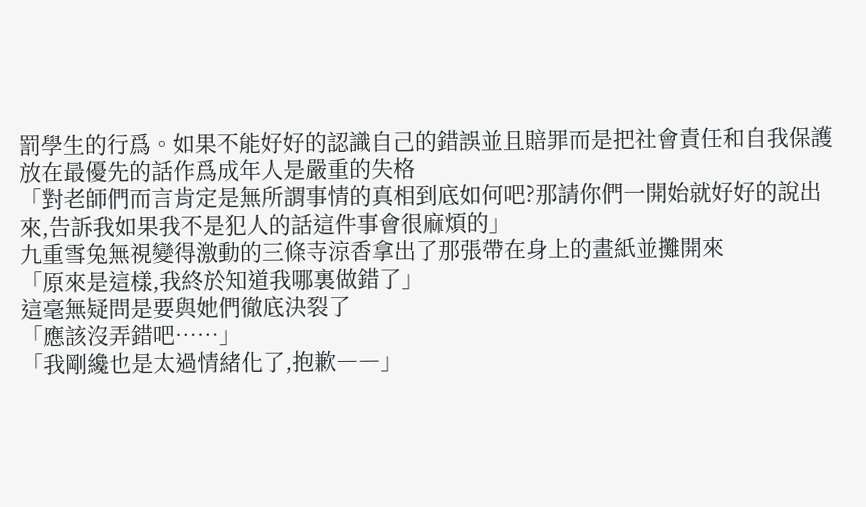罰學生的行爲。如果不能好好的認識自己的錯誤並且賠罪而是把社會責任和自我保護放在最優先的話作爲成年人是嚴重的失格
「對老師們而言肯定是無所謂事情的真相到底如何吧?那請你們一開始就好好的說出來,告訴我如果我不是犯人的話這件事會很麻煩的」
九重雪兔無視變得激動的三條寺涼香拿出了那張帶在身上的畫紙並攤開來
「原來是這樣,我終於知道我哪裏做錯了」
這毫無疑問是要與她們徹底決裂了
「應該沒弄錯吧……」
「我剛纔也是太過情緒化了,抱歉――」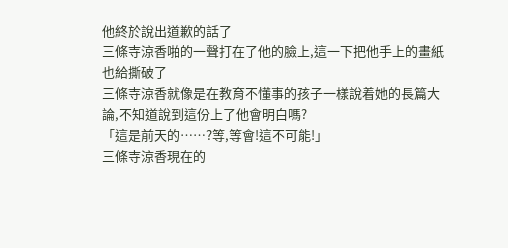他終於說出道歉的話了
三條寺涼香啪的一聲打在了他的臉上,這一下把他手上的畫紙也給撕破了
三條寺涼香就像是在教育不懂事的孩子一樣說着她的長篇大論,不知道說到這份上了他會明白嗎?
「這是前天的……?等,等會!這不可能!」
三條寺涼香現在的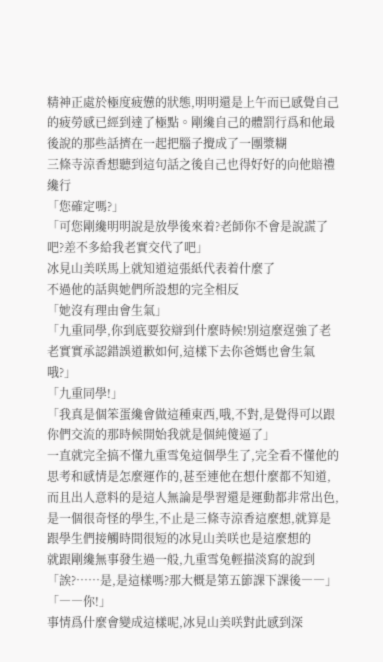精神正處於極度疲憊的狀態,明明還是上午而已感覺自己的疲勞感已經到達了極點。剛纔自己的體罰行爲和他最後說的那些話擠在一起把腦子攪成了一團漿糊
三條寺涼香想聽到這句話之後自己也得好好的向他賠禮纔行
「您確定嗎?」
「可您剛纔明明說是放學後來着?老師你不會是說謊了吧?差不多給我老實交代了吧」
冰見山美咲馬上就知道這張紙代表着什麼了
不過他的話與她們所設想的完全相反
「她沒有理由會生氣」
「九重同學,你到底要狡辯到什麼時候!別這麼逞強了老老實實承認錯誤道歉如何,這樣下去你爸媽也會生氣哦?」
「九重同學!」
「我真是個笨蛋纔會做這種東西,哦,不對,是覺得可以跟你們交流的那時候開始我就是個純傻逼了」
一直就完全搞不懂九重雪兔這個學生了,完全看不懂他的思考和感情是怎麼運作的,甚至連他在想什麼都不知道,而且出人意料的是這人無論是學習還是運動都非常出色,是一個很奇怪的學生,不止是三條寺涼香這麼想,就算是跟學生們接觸時間很短的冰見山美咲也是這麼想的
就跟剛纔無事發生過一般,九重雪兔輕描淡寫的說到
「誒?……是,是這樣嗎?那大概是第五節課下課後――」
「――你!」
事情爲什麼會變成這樣呢,冰見山美咲對此感到深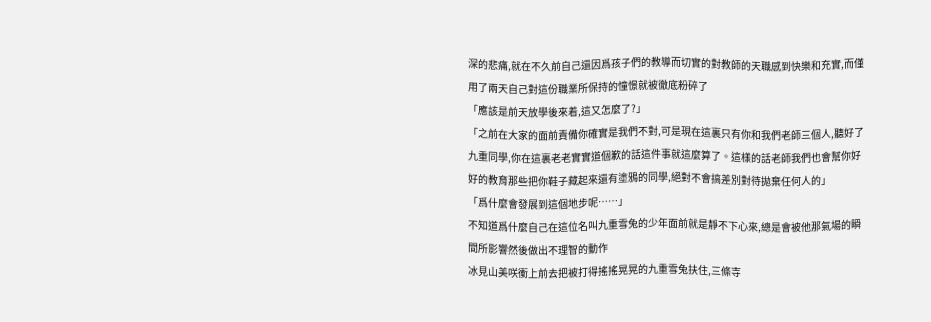深的悲痛,就在不久前自己還因爲孩子們的教導而切實的對教師的天職感到快樂和充實,而僅用了兩天自己對這份職業所保持的憧憬就被徹底粉碎了
「應該是前天放學後來着,這又怎麼了?」
「之前在大家的面前責備你確實是我們不對,可是現在這裏只有你和我們老師三個人,聽好了九重同學,你在這裏老老實實道個歉的話這件事就這麼算了。這樣的話老師我們也會幫你好好的教育那些把你鞋子藏起來還有塗鴉的同學,絕對不會搞差別對待拋棄任何人的」
「爲什麼會發展到這個地步呢……」
不知道爲什麼自己在這位名叫九重雪兔的少年面前就是靜不下心來,總是會被他那氣場的瞬間所影響然後做出不理智的動作
冰見山美咲衝上前去把被打得搖搖晃晃的九重雪兔扶住,三條寺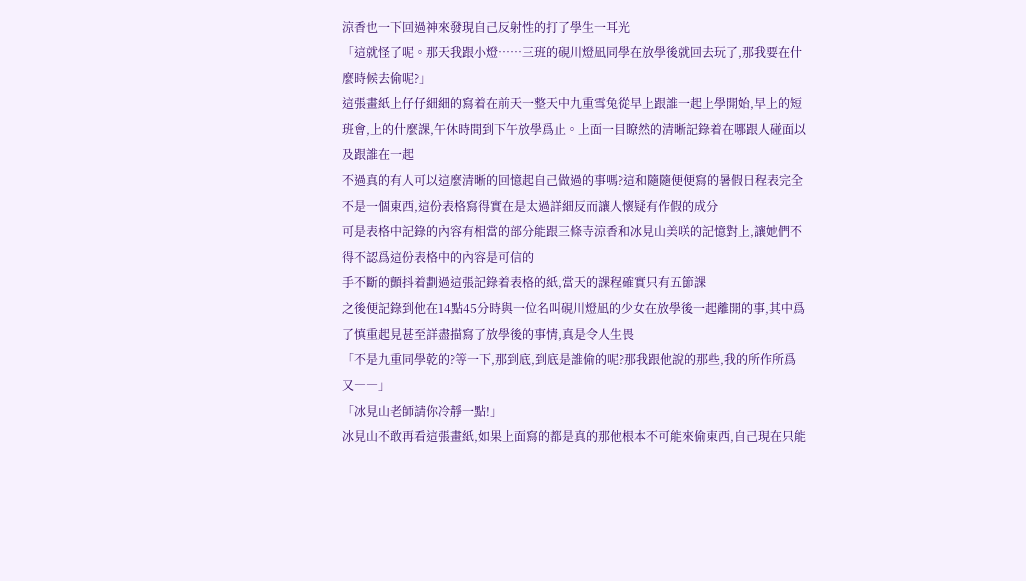涼香也一下回過神來發現自己反射性的打了學生一耳光
「這就怪了呢。那天我跟小燈……三班的硯川燈凪同學在放學後就回去玩了,那我要在什麼時候去偷呢?」
這張畫紙上仔仔細細的寫着在前天一整天中九重雪兔從早上跟誰一起上學開始,早上的短班會,上的什麼課,午休時間到下午放學爲止。上面一目瞭然的清晰記錄着在哪跟人碰面以及跟誰在一起
不過真的有人可以這麼清晰的回憶起自己做過的事嗎?這和隨隨便便寫的暑假日程表完全不是一個東西,這份表格寫得實在是太過詳細反而讓人懷疑有作假的成分
可是表格中記錄的內容有相當的部分能跟三條寺涼香和冰見山美咲的記憶對上,讓她們不得不認爲這份表格中的內容是可信的
手不斷的顫抖着劃過這張記錄着表格的紙,當天的課程確實只有五節課
之後便記錄到他在14點45分時與一位名叫硯川燈凪的少女在放學後一起離開的事,其中爲了慎重起見甚至詳盡描寫了放學後的事情,真是令人生畏
「不是九重同學乾的?等一下,那到底,到底是誰偷的呢?那我跟他說的那些,我的所作所爲又――」
「冰見山老師請你冷靜一點!」
冰見山不敢再看這張畫紙,如果上面寫的都是真的那他根本不可能來偷東西,自己現在只能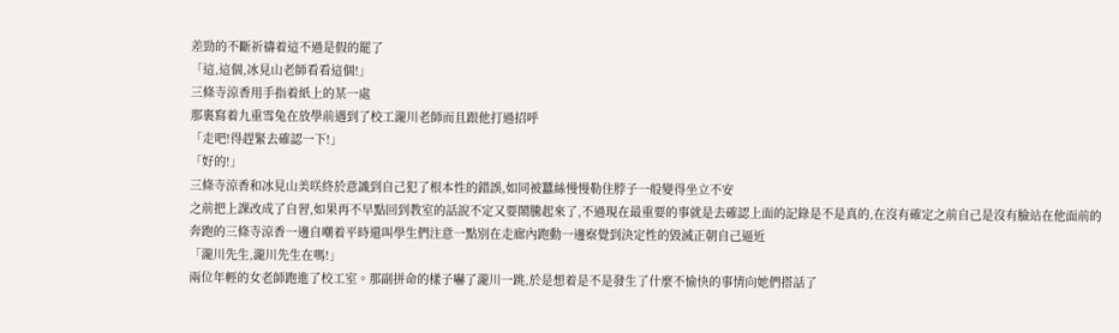差勁的不斷祈禱着這不過是假的罷了
「這,這個,冰見山老師看看這個!」
三條寺涼香用手指着紙上的某一處
那裏寫着九重雪兔在放學前遇到了校工瀧川老師而且跟他打過招呼
「走吧!得趕緊去確認一下!」
「好的!」
三條寺涼香和冰見山美咲終於意識到自己犯了根本性的錯誤,如同被蠶絲慢慢勒住脖子一般變得坐立不安
之前把上課改成了自習,如果再不早點回到教室的話說不定又要鬧騰起來了,不過現在最重要的事就是去確認上面的記錄是不是真的,在沒有確定之前自己是沒有臉站在他面前的
奔跑的三條寺涼香一邊自嘲着平時還叫學生們注意一點別在走廊內跑動一邊察覺到決定性的毀滅正朝自己逼近
「瀧川先生,瀧川先生在嗎!」
兩位年輕的女老師跑進了校工室。那副拼命的樣子嚇了瀧川一跳,於是想着是不是發生了什麼不愉快的事情向她們搭話了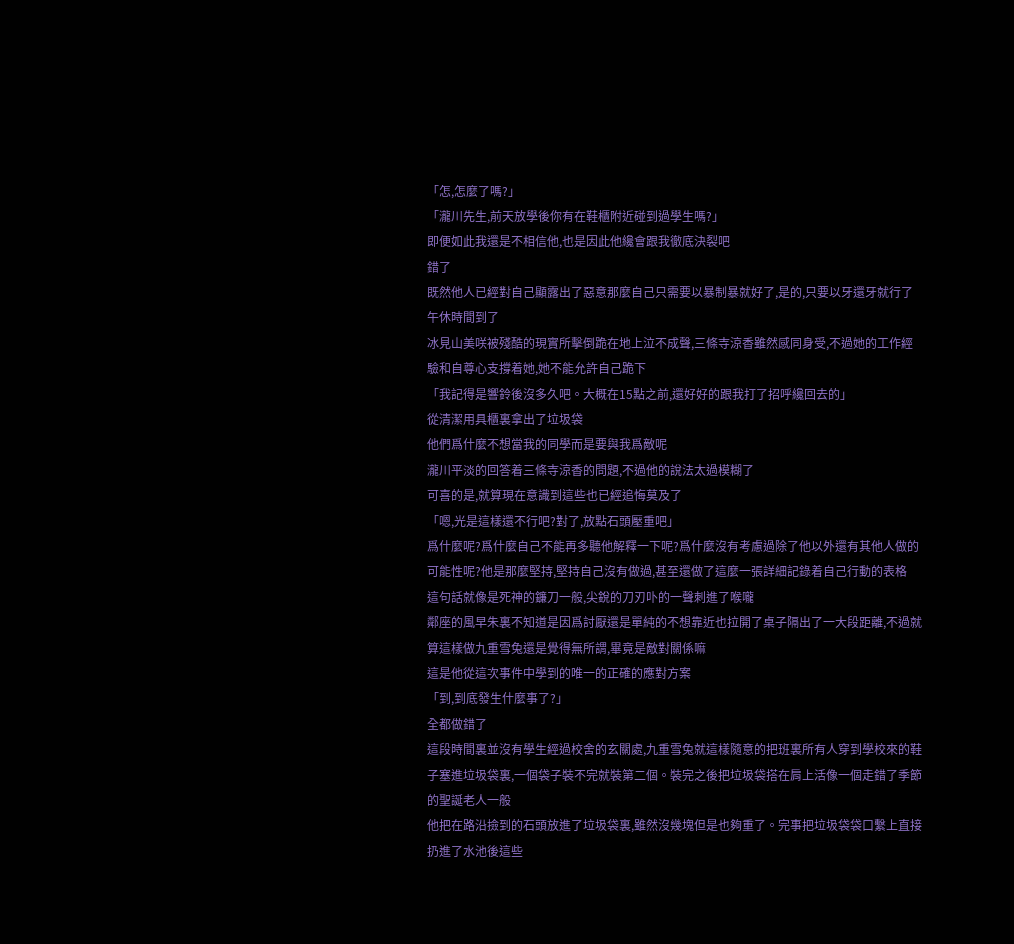「怎,怎麼了嗎?」
「瀧川先生,前天放學後你有在鞋櫃附近碰到過學生嗎?」
即便如此我還是不相信他,也是因此他纔會跟我徹底決裂吧
錯了
既然他人已經對自己顯露出了惡意那麼自己只需要以暴制暴就好了,是的,只要以牙還牙就行了
午休時間到了
冰見山美咲被殘酷的現實所擊倒跪在地上泣不成聲,三條寺涼香雖然感同身受,不過她的工作經驗和自尊心支撐着她,她不能允許自己跪下
「我記得是響鈴後沒多久吧。大概在15點之前,還好好的跟我打了招呼纔回去的」
從清潔用具櫃裏拿出了垃圾袋
他們爲什麼不想當我的同學而是要與我爲敵呢
瀧川平淡的回答着三條寺涼香的問題,不過他的說法太過模糊了
可喜的是,就算現在意識到這些也已經追悔莫及了
「嗯,光是這樣還不行吧?對了,放點石頭壓重吧」
爲什麼呢?爲什麼自己不能再多聽他解釋一下呢?爲什麼沒有考慮過除了他以外還有其他人做的可能性呢?他是那麼堅持,堅持自己沒有做過,甚至還做了這麼一張詳細記錄着自己行動的表格
這句話就像是死神的鐮刀一般,尖銳的刀刃卟的一聲刺進了喉嚨
鄰座的風早朱裏不知道是因爲討厭還是單純的不想靠近也拉開了桌子隔出了一大段距離,不過就算這樣做九重雪兔還是覺得無所謂,畢竟是敵對關係嘛
這是他從這次事件中學到的唯一的正確的應對方案
「到,到底發生什麼事了?」
全都做錯了
這段時間裏並沒有學生經過校舍的玄關處,九重雪兔就這樣隨意的把班裏所有人穿到學校來的鞋子塞進垃圾袋裏,一個袋子裝不完就裝第二個。裝完之後把垃圾袋搭在肩上活像一個走錯了季節的聖誕老人一般
他把在路沿撿到的石頭放進了垃圾袋裏,雖然沒幾塊但是也夠重了。完事把垃圾袋袋口繫上直接扔進了水池後這些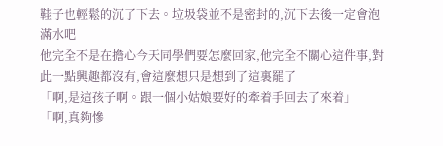鞋子也輕鬆的沉了下去。垃圾袋並不是密封的,沉下去後一定會泡滿水吧
他完全不是在擔心今天同學們要怎麼回家,他完全不關心這件事,對此一點興趣都沒有,會這麼想只是想到了這裏罷了
「啊,是這孩子啊。跟一個小姑娘要好的牽着手回去了來着」
「啊,真夠慘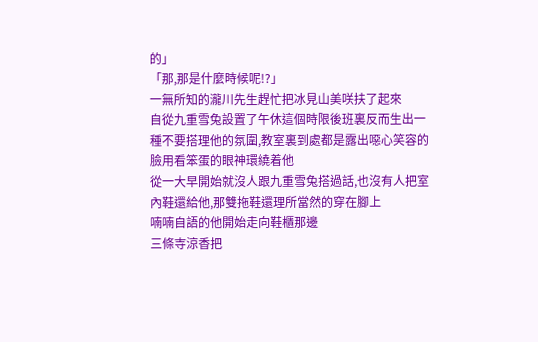的」
「那,那是什麼時候呢!?」
一無所知的瀧川先生趕忙把冰見山美咲扶了起來
自從九重雪兔設置了午休這個時限後班裏反而生出一種不要搭理他的氛圍,教室裏到處都是露出噁心笑容的臉用看笨蛋的眼神環繞着他
從一大早開始就沒人跟九重雪兔搭過話,也沒有人把室內鞋還給他,那雙拖鞋還理所當然的穿在腳上
喃喃自語的他開始走向鞋櫃那邊
三條寺涼香把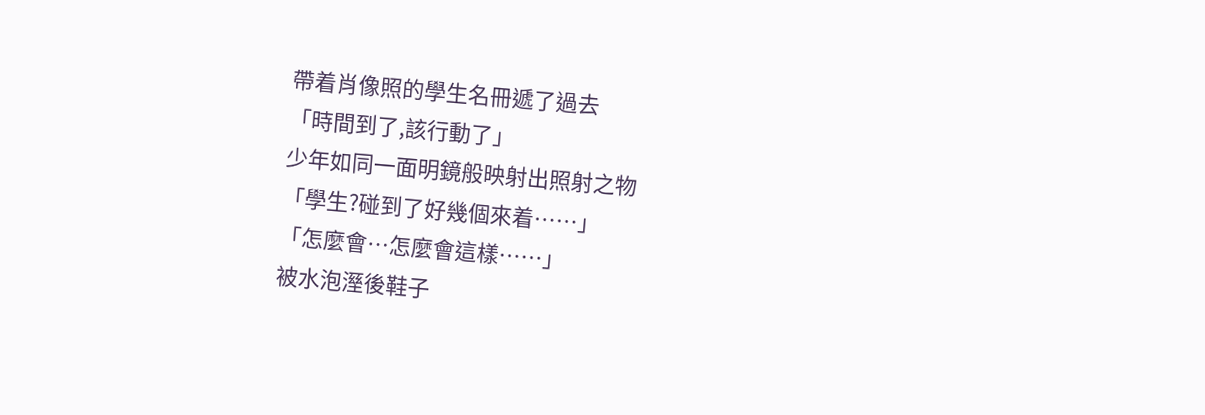帶着肖像照的學生名冊遞了過去
「時間到了,該行動了」
少年如同一面明鏡般映射出照射之物
「學生?碰到了好幾個來着……」
「怎麼會…怎麼會這樣……」
被水泡溼後鞋子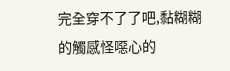完全穿不了了吧,黏糊糊的觸感怪噁心的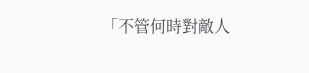「不管何時對敵人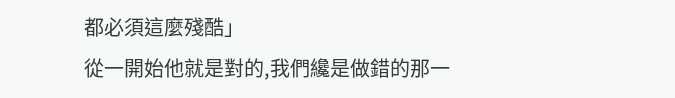都必須這麼殘酷」
從一開始他就是對的,我們纔是做錯的那一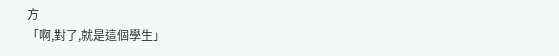方
「啊,對了,就是這個學生」